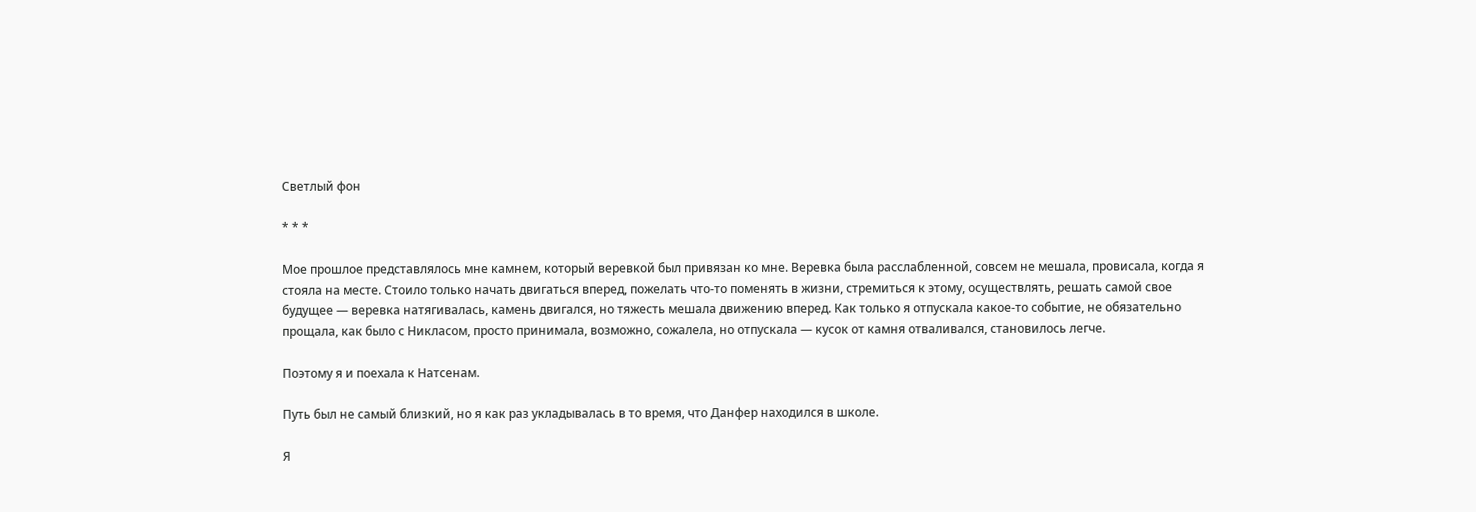Светлый фон

* * *

Мое прошлое представлялось мне камнем, который веревкой был привязан ко мне. Веревка была расслабленной, совсем не мешала, провисала, когда я стояла на месте. Стоило только начать двигаться вперед, пожелать что-то поменять в жизни, стремиться к этому, осуществлять, решать самой свое будущее — веревка натягивалась, камень двигался, но тяжесть мешала движению вперед. Как только я отпускала какое-то событие, не обязательно прощала, как было с Никласом, просто принимала, возможно, сожалела, но отпускала — кусок от камня отваливался, становилось легче.

Поэтому я и поехала к Натсенам.

Путь был не самый близкий, но я как раз укладывалась в то время, что Данфер находился в школе.

Я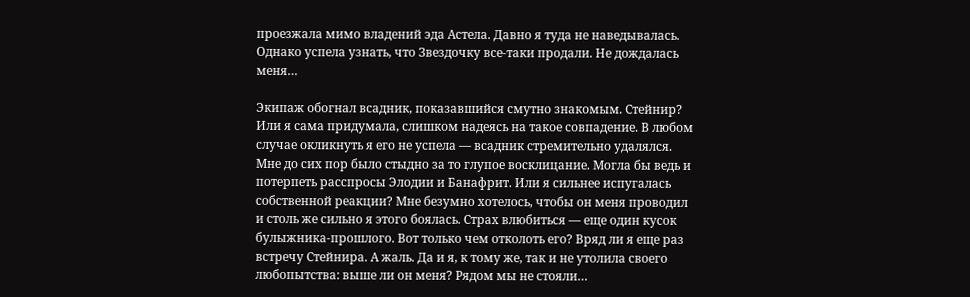проезжала мимо владений эда Астела. Давно я туда не наведывалась. Однако успела узнать, что Звездочку все-таки продали. Не дождалась меня…

Экипаж обогнал всадник, показавшийся смутно знакомым. Стейнир? Или я сама придумала, слишком надеясь на такое совпадение. В любом случае окликнуть я его не успела — всадник стремительно удалялся. Мне до сих пор было стыдно за то глупое восклицание. Могла бы ведь и потерпеть расспросы Элодии и Банафрит. Или я сильнее испугалась собственной реакции? Мне безумно хотелось, чтобы он меня проводил и столь же сильно я этого боялась. Страх влюбиться — еще один кусок булыжника-прошлого. Вот только чем отколоть его? Вряд ли я еще раз встречу Стейнира. А жаль. Да и я, к тому же, так и не утолила своего любопытства: выше ли он меня? Рядом мы не стояли…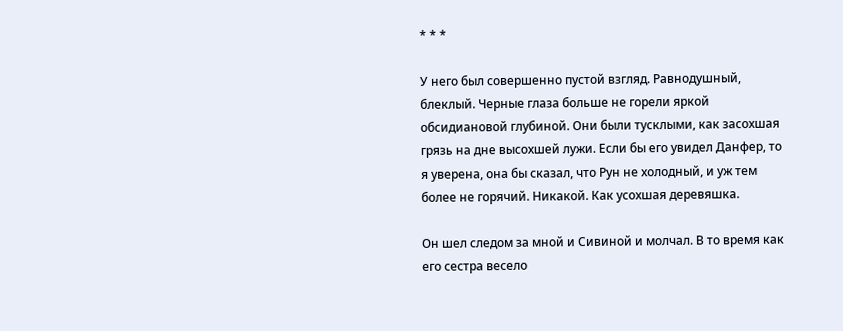* * *

У него был совершенно пустой взгляд. Равнодушный, блеклый. Черные глаза больше не горели яркой обсидиановой глубиной. Они были тусклыми, как засохшая грязь на дне высохшей лужи. Если бы его увидел Данфер, то я уверена, она бы сказал, что Рун не холодный, и уж тем более не горячий. Никакой. Как усохшая деревяшка.

Он шел следом за мной и Сивиной и молчал. В то время как его сестра весело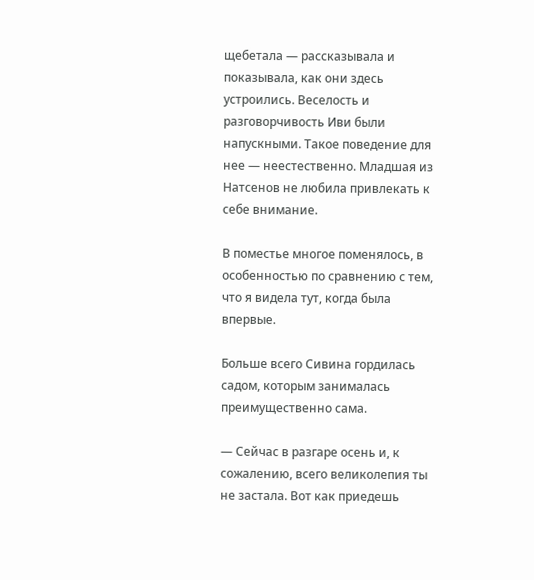щебетала — рассказывала и показывала, как они здесь устроились. Веселость и разговорчивость Иви были напускными. Такое поведение для нее — неестественно. Младшая из Натсенов не любила привлекать к себе внимание.

В поместье многое поменялось, в особенностью по сравнению с тем, что я видела тут, когда была впервые.

Больше всего Сивина гордилась садом, которым занималась преимущественно сама.

— Сейчас в разгаре осень и, к сожалению, всего великолепия ты не застала. Вот как приедешь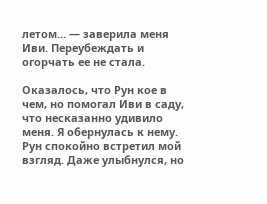летом… — заверила меня Иви. Переубеждать и огорчать ее не стала.

Оказалось, что Рун кое в чем, но помогал Иви в саду, что несказанно удивило меня. Я обернулась к нему. Рун спокойно встретил мой взгляд. Даже улыбнулся, но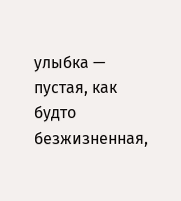улыбка — пустая, как будто безжизненная,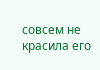совсем не красила его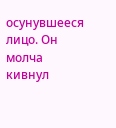осунувшееся лицо. Он молча кивнул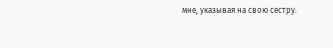мне, указывая на свою сестру.